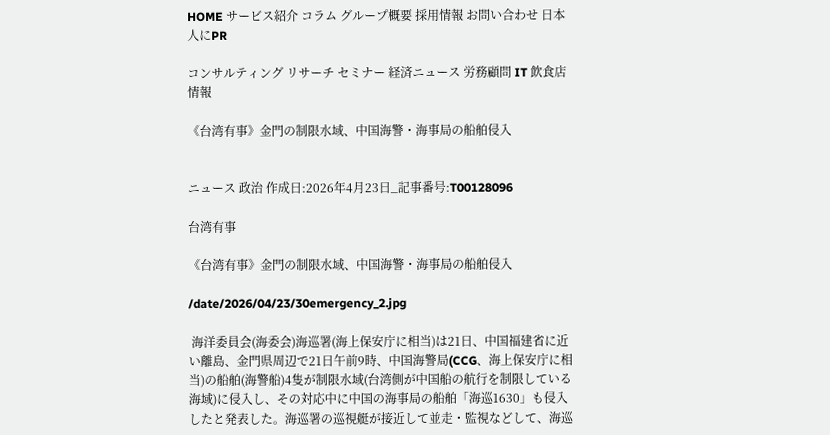HOME サービス紹介 コラム グループ概要 採用情報 お問い合わせ 日本人にPR

コンサルティング リサーチ セミナー 経済ニュース 労務顧問 IT 飲食店情報

《台湾有事》金門の制限水域、中国海警・海事局の船舶侵入


ニュース 政治 作成日:2026年4月23日_記事番号:T00128096

台湾有事

《台湾有事》金門の制限水域、中国海警・海事局の船舶侵入

/date/2026/04/23/30emergency_2.jpg

 海洋委員会(海委会)海巡署(海上保安庁に相当)は21日、中国福建省に近い離島、金門県周辺で21日午前9時、中国海警局(CCG、海上保安庁に相当)の船舶(海警船)4隻が制限水域(台湾側が中国船の航行を制限している海域)に侵入し、その対応中に中国の海事局の船舶「海巡1630」も侵入したと発表した。海巡署の巡視艇が接近して並走・監視などして、海巡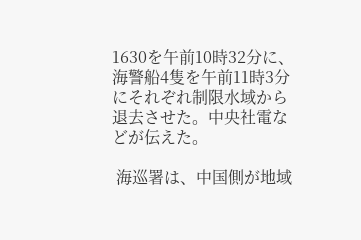1630を午前10時32分に、海警船4隻を午前11時3分にそれぞれ制限水域から退去させた。中央社電などが伝えた。

 海巡署は、中国側が地域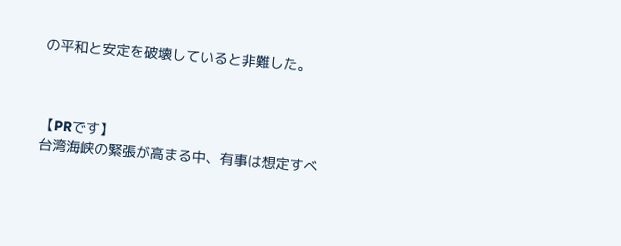の平和と安定を破壊していると非難した。



【PRです】
台湾海峡の緊張が高まる中、有事は想定すべ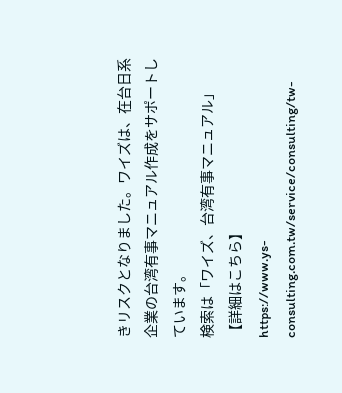きリスクとなりました。ワイズは、在台日系企業の台湾有事マニュアル作成をサポートしています。
検索は「ワイズ、台湾有事マニュアル」
【詳細はこちら】
https://www.ys-consulting.com.tw/service/consulting/tw-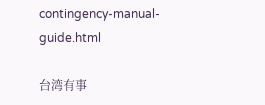contingency-manual-guide.html

台湾有事